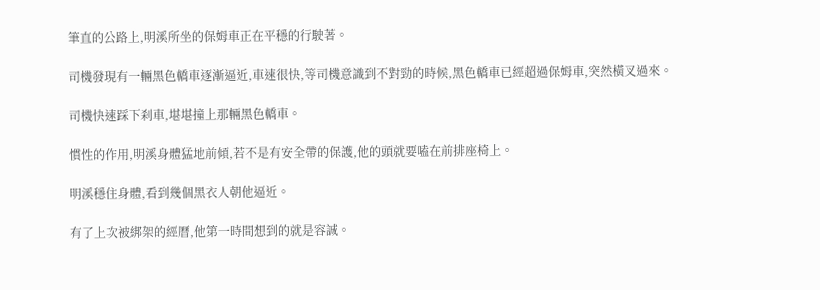筆直的公路上,明溪所坐的保姆車正在平穩的行駛著。

司機發現有一輛黑色轎車逐漸逼近,車速很快,等司機意識到不對勁的時候,黑色轎車已經超過保姆車,突然橫叉過來。

司機快速踩下刹車,堪堪撞上那輛黑色轎車。

慣性的作用,明溪身體猛地前傾,若不是有安全帶的保護,他的頭就要嗑在前排座椅上。

明溪穩住身體,看到幾個黑衣人朝他逼近。

有了上次被綁架的經曆,他第一時間想到的就是容誠。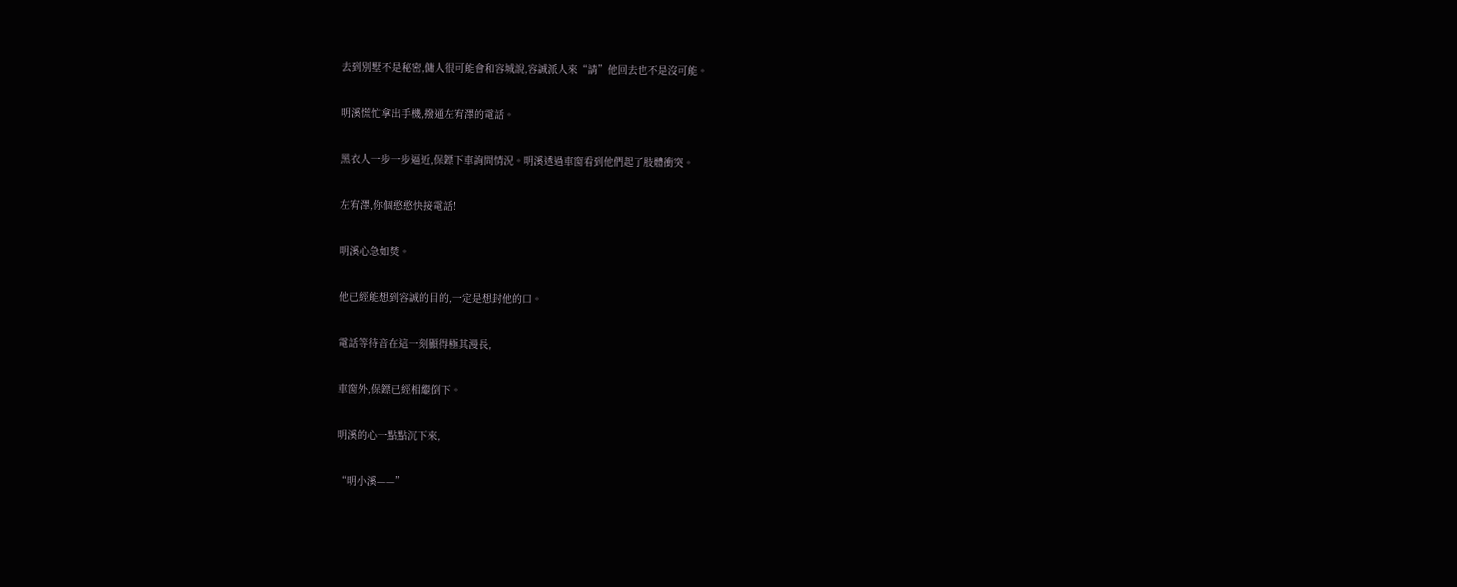去到別墅不是秘密,傭人很可能會和容城說,容誠派人來“請”他回去也不是沒可能。

明溪慌忙拿出手機,撥通左宥澤的電話。

黑衣人一步一步逼近,保鏢下車詢問情況。明溪透過車窗看到他們起了肢體衝突。

左宥澤,你個憨憨快接電話!

明溪心急如焚。

他已經能想到容誠的目的,一定是想封他的口。

電話等待音在這一刻顯得極其漫長,

車窗外,保鏢已經相繼倒下。

明溪的心一點點沉下來,

“明小溪——”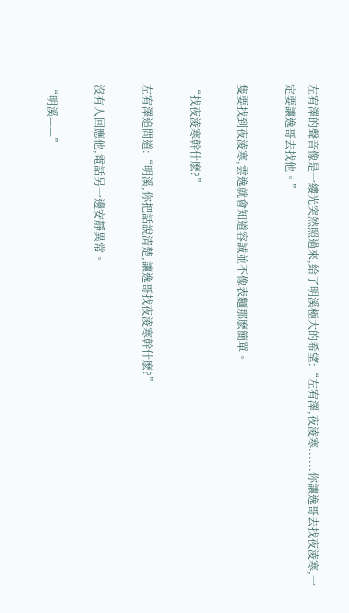左宥澤的聲音像是一縷光突然照過來,給了明溪極大的希望:“左宥澤,夜淩寒......你讓逸哥去找夜淩寒,一定要讓逸哥去找他。”

隻要找到夜淩寒,雲逸就會知道容誠並不像表麵那麽簡單。

“找夜淩寒幹什麽?”

左宥澤追問道:“明溪,你把話說清楚,讓逸哥找夜淩寒幹什麽?”

沒有人回應他,電話另一邊安靜異常。

“明溪——”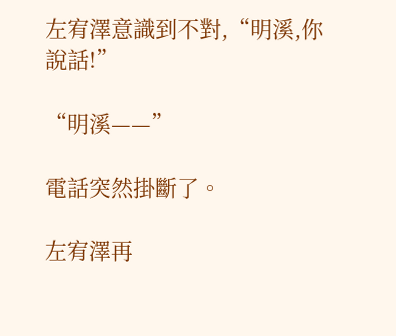左宥澤意識到不對,“明溪,你說話!”

“明溪——”

電話突然掛斷了。

左宥澤再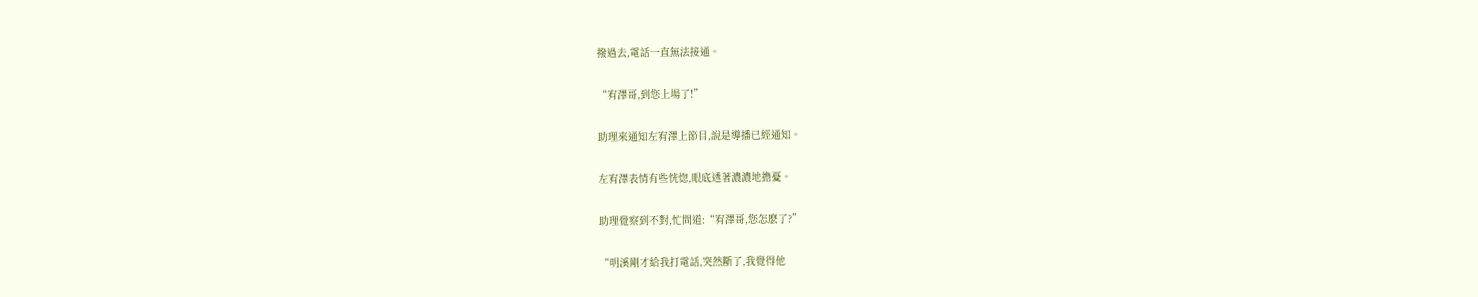撥過去,電話一直無法接通。

“宥澤哥,到您上場了!”

助理來通知左宥澤上節目,說是導播已經通知。

左宥澤表情有些恍惚,眼底透著濃濃地擔憂。

助理覺察到不對,忙問道:“宥澤哥,您怎麽了?”

“明溪剛才給我打電話,突然斷了,我覺得他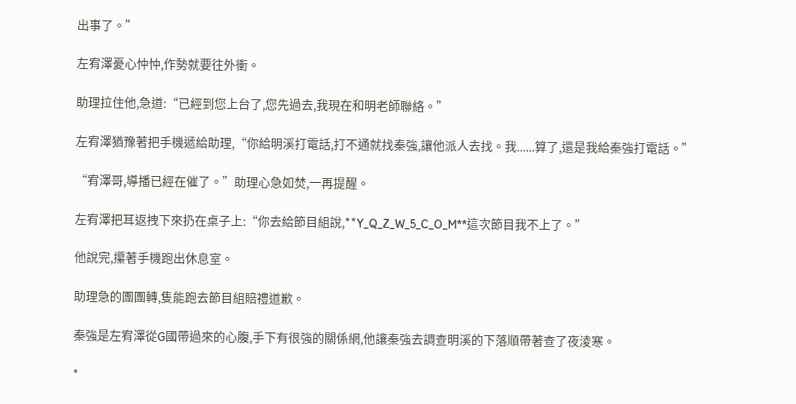出事了。”

左宥澤憂心忡忡,作勢就要往外衝。

助理拉住他,急道:“已經到您上台了,您先過去,我現在和明老師聯絡。”

左宥澤猶豫著把手機遞給助理,“你給明溪打電話,打不通就找秦強,讓他派人去找。我......算了,還是我給秦強打電話。”

“宥澤哥,導播已經在催了。”助理心急如焚,一再提醒。

左宥澤把耳返拽下來扔在桌子上:“你去給節目組說,**Y_Q_Z_W_5_C_O_M**這次節目我不上了。”

他說完,攥著手機跑出休息室。

助理急的團團轉,隻能跑去節目組賠禮道歉。

秦強是左宥澤從G國帶過來的心腹,手下有很強的關係網,他讓秦強去調查明溪的下落順帶著查了夜淩寒。

*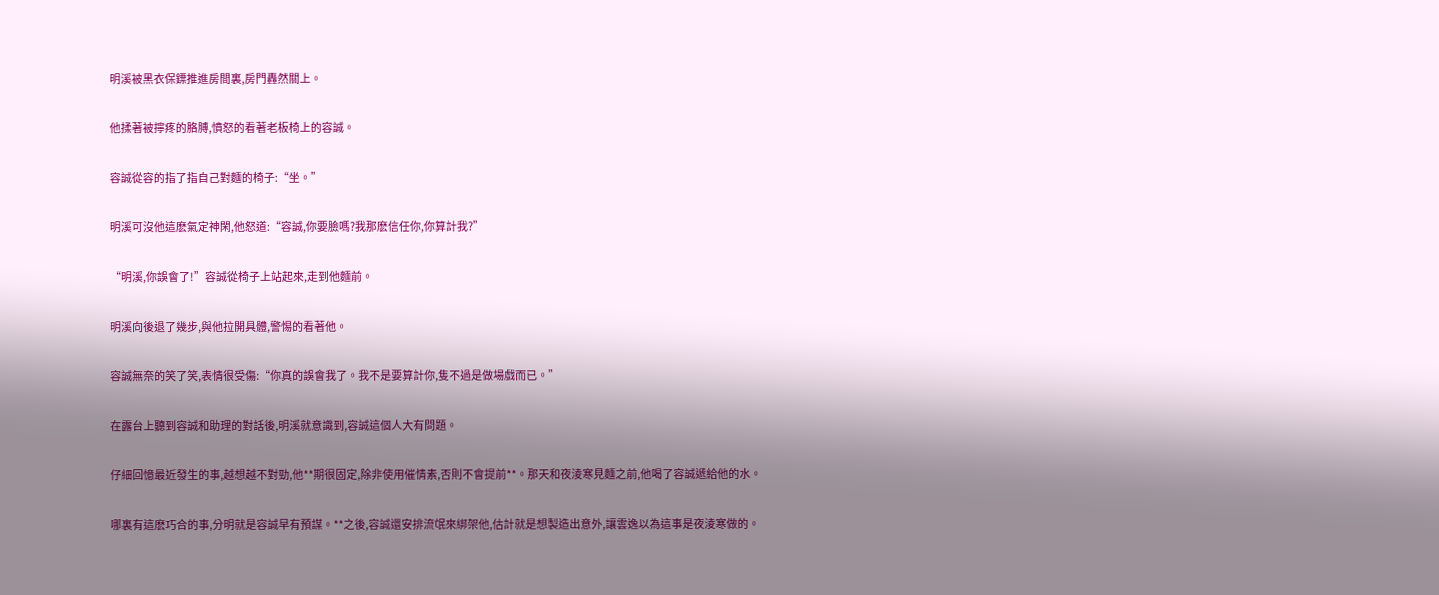明溪被黑衣保鏢推進房間裏,房門轟然關上。

他揉著被擰疼的胳膊,憤怒的看著老板椅上的容誠。

容誠從容的指了指自己對麵的椅子:“坐。”

明溪可沒他這麽氣定神閑,他怒道:“容誠,你要臉嗎?我那麽信任你,你算計我?”

“明溪,你誤會了!”容誠從椅子上站起來,走到他麵前。

明溪向後退了幾步,與他拉開具體,警惕的看著他。

容誠無奈的笑了笑,表情很受傷:“你真的誤會我了。我不是要算計你,隻不過是做場戲而已。”

在露台上聽到容誠和助理的對話後,明溪就意識到,容誠這個人大有問題。

仔細回憶最近發生的事,越想越不對勁,他**期很固定,除非使用催情素,否則不會提前**。那天和夜淩寒見麵之前,他喝了容誠遞給他的水。

哪裏有這麽巧合的事,分明就是容誠早有預謀。**之後,容誠還安排流氓來綁架他,估計就是想製造出意外,讓雲逸以為這事是夜淩寒做的。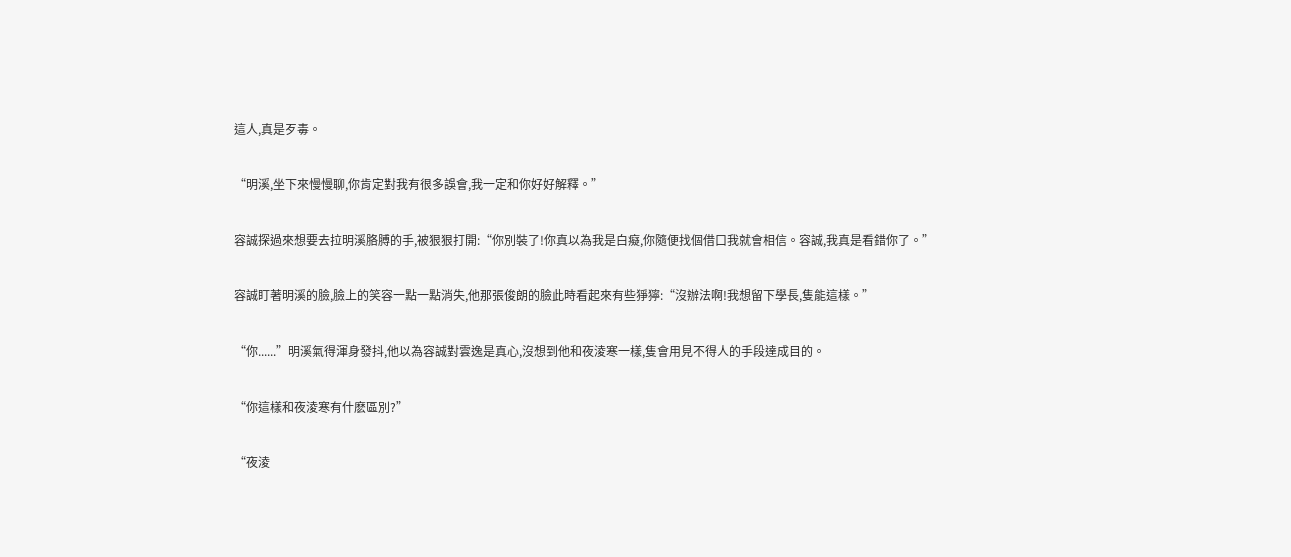這人,真是歹毒。

“明溪,坐下來慢慢聊,你肯定對我有很多誤會,我一定和你好好解釋。”

容誠探過來想要去拉明溪胳膊的手,被狠狠打開:“你別裝了!你真以為我是白癡,你隨便找個借口我就會相信。容誠,我真是看錯你了。”

容誠盯著明溪的臉,臉上的笑容一點一點消失,他那張俊朗的臉此時看起來有些猙獰:“沒辦法啊!我想留下學長,隻能這樣。”

“你......”明溪氣得渾身發抖,他以為容誠對雲逸是真心,沒想到他和夜淩寒一樣,隻會用見不得人的手段達成目的。

“你這樣和夜淩寒有什麽區別?”

“夜淩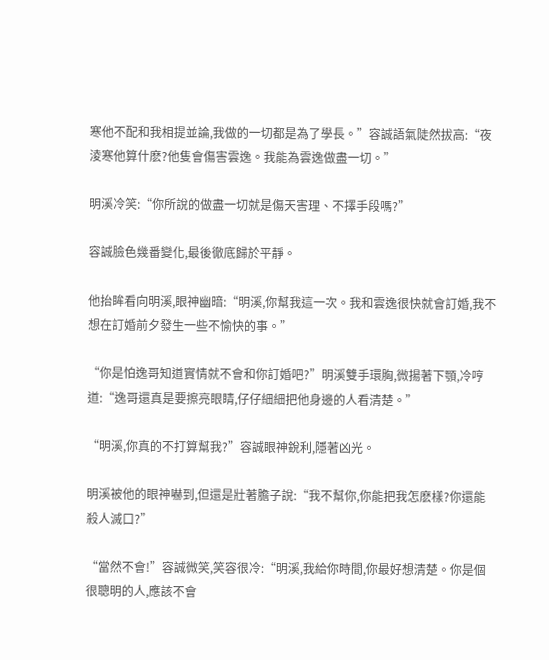寒他不配和我相提並論,我做的一切都是為了學長。”容誠語氣陡然拔高:“夜淩寒他算什麽?他隻會傷害雲逸。我能為雲逸做盡一切。”

明溪冷笑:“你所說的做盡一切就是傷天害理、不擇手段嗎?”

容誠臉色幾番變化,最後徹底歸於平靜。

他抬眸看向明溪,眼神幽暗:“明溪,你幫我這一次。我和雲逸很快就會訂婚,我不想在訂婚前夕發生一些不愉快的事。”

“你是怕逸哥知道實情就不會和你訂婚吧?”明溪雙手環胸,微揚著下顎,冷哼道:“逸哥還真是要擦亮眼睛,仔仔細細把他身邊的人看清楚。”

“明溪,你真的不打算幫我?”容誠眼神銳利,隱著凶光。

明溪被他的眼神嚇到,但還是壯著膽子說:“我不幫你,你能把我怎麽樣?你還能殺人滅口?”

“當然不會!”容誠微笑,笑容很冷:“明溪,我給你時間,你最好想清楚。你是個很聰明的人,應該不會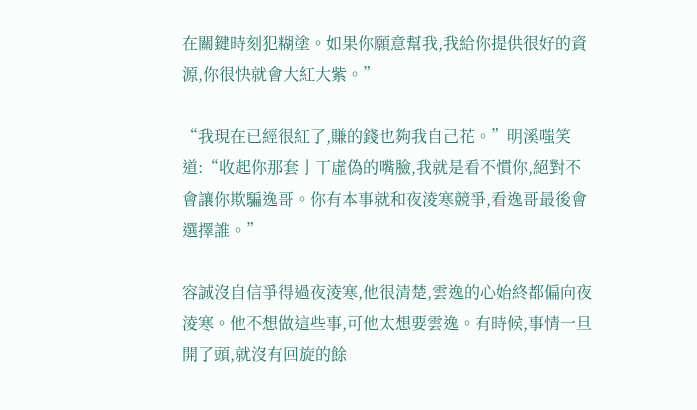在關鍵時刻犯糊塗。如果你願意幫我,我給你提供很好的資源,你很快就會大紅大紫。”

“我現在已經很紅了,賺的錢也夠我自己花。”明溪嗤笑道:“收起你那套亅丅虛偽的嘴臉,我就是看不慣你,絕對不會讓你欺騙逸哥。你有本事就和夜淩寒競爭,看逸哥最後會選擇誰。”

容誠沒自信爭得過夜淩寒,他很清楚,雲逸的心始終都偏向夜淩寒。他不想做這些事,可他太想要雲逸。有時候,事情一旦開了頭,就沒有回旋的餘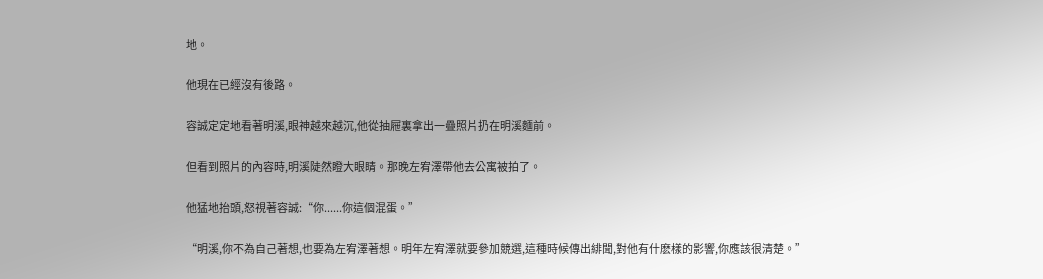地。

他現在已經沒有後路。

容誠定定地看著明溪,眼神越來越沉,他從抽屜裏拿出一疊照片扔在明溪麵前。

但看到照片的內容時,明溪陡然瞪大眼睛。那晚左宥澤帶他去公寓被拍了。

他猛地抬頭,怒視著容誠:“你......你這個混蛋。”

“明溪,你不為自己著想,也要為左宥澤著想。明年左宥澤就要參加競選,這種時候傳出緋聞,對他有什麽樣的影響,你應該很清楚。”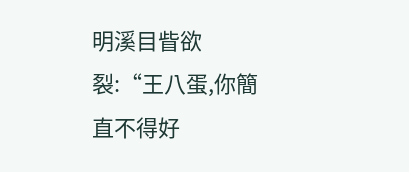明溪目眥欲裂:“王八蛋,你簡直不得好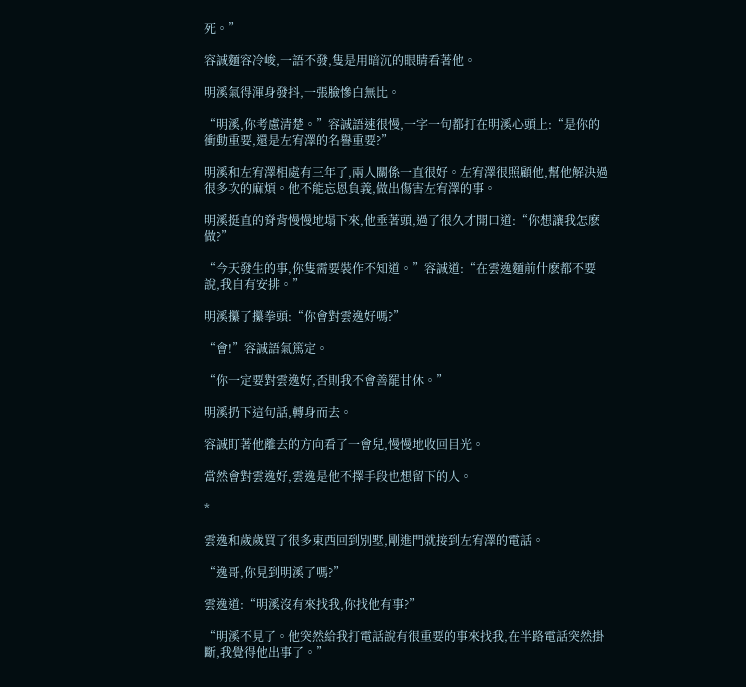死。”

容誠麵容冷峻,一語不發,隻是用暗沉的眼睛看著他。

明溪氣得渾身發抖,一張臉慘白無比。

“明溪,你考慮清楚。”容誠語速很慢,一字一句都打在明溪心頭上:“是你的衝動重要,還是左宥澤的名譽重要?”

明溪和左宥澤相處有三年了,兩人關係一直很好。左宥澤很照顧他,幫他解決過很多次的麻煩。他不能忘恩負義,做出傷害左宥澤的事。

明溪挺直的脊背慢慢地塌下來,他垂著頭,過了很久才開口道:“你想讓我怎麽做?”

“今天發生的事,你隻需要裝作不知道。”容誠道:“在雲逸麵前什麽都不要說,我自有安排。”

明溪攥了攥拳頭:“你會對雲逸好嗎?”

“會!”容誠語氣篤定。

“你一定要對雲逸好,否則我不會善罷甘休。”

明溪扔下這句話,轉身而去。

容誠盯著他離去的方向看了一會兒,慢慢地收回目光。

當然會對雲逸好,雲逸是他不擇手段也想留下的人。

*

雲逸和歲歲買了很多東西回到別墅,剛進門就接到左宥澤的電話。

“逸哥,你見到明溪了嗎?”

雲逸道:“明溪沒有來找我,你找他有事?”

“明溪不見了。他突然給我打電話說有很重要的事來找我,在半路電話突然掛斷,我覺得他出事了。”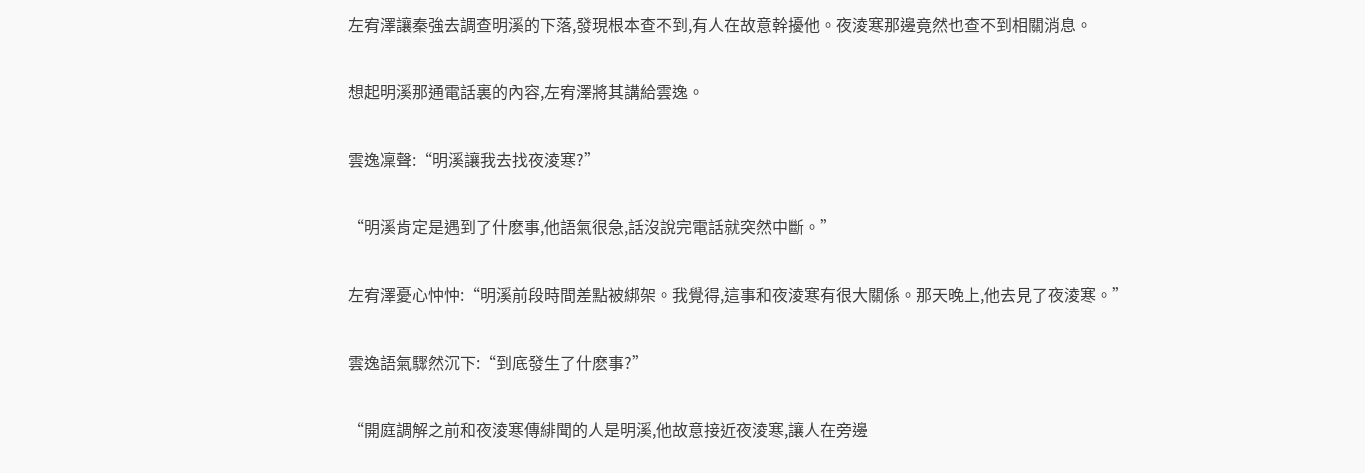左宥澤讓秦強去調查明溪的下落,發現根本查不到,有人在故意幹擾他。夜淩寒那邊竟然也查不到相關消息。

想起明溪那通電話裏的內容,左宥澤將其講給雲逸。

雲逸凜聲:“明溪讓我去找夜淩寒?”

“明溪肯定是遇到了什麽事,他語氣很急,話沒說完電話就突然中斷。”

左宥澤憂心忡忡:“明溪前段時間差點被綁架。我覺得,這事和夜淩寒有很大關係。那天晚上,他去見了夜淩寒。”

雲逸語氣驟然沉下:“到底發生了什麽事?”

“開庭調解之前和夜淩寒傳緋聞的人是明溪,他故意接近夜淩寒,讓人在旁邊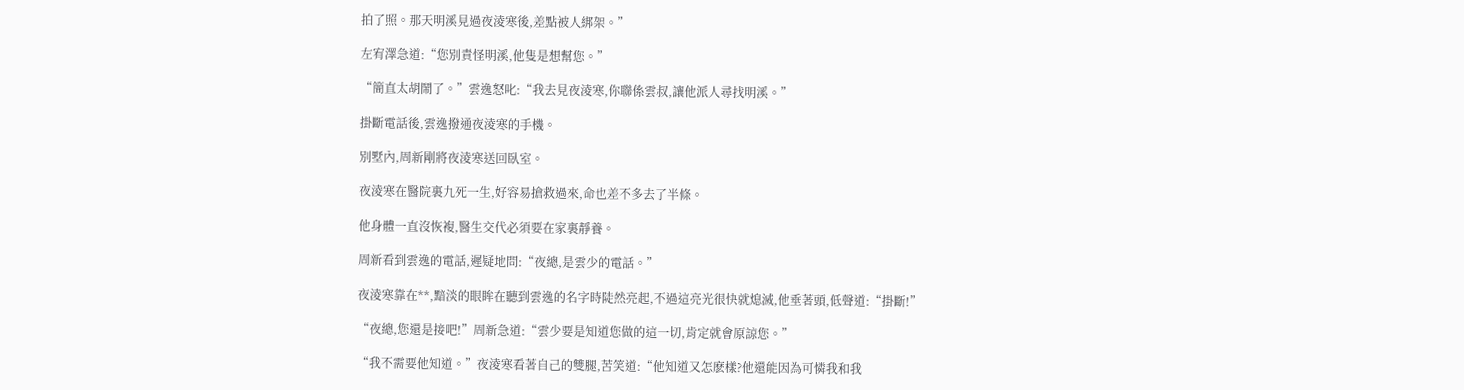拍了照。那天明溪見過夜淩寒後,差點被人綁架。”

左宥澤急道:“您別責怪明溪,他隻是想幫您。”

“簡直太胡鬧了。”雲逸怒叱:“我去見夜淩寒,你聯係雲叔,讓他派人尋找明溪。”

掛斷電話後,雲逸撥通夜淩寒的手機。

別墅內,周新剛將夜淩寒送回臥室。

夜淩寒在醫院裏九死一生,好容易搶救過來,命也差不多去了半條。

他身體一直沒恢複,醫生交代必須要在家裏靜養。

周新看到雲逸的電話,遲疑地問:“夜總,是雲少的電話。”

夜淩寒靠在**,黯淡的眼眸在聽到雲逸的名字時陡然亮起,不過這亮光很快就熄滅,他垂著頭,低聲道:“掛斷!”

“夜總,您還是接吧!”周新急道:“雲少要是知道您做的這一切,肯定就會原諒您。”

“我不需要他知道。”夜淩寒看著自己的雙腿,苦笑道:“他知道又怎麽樣?他還能因為可憐我和我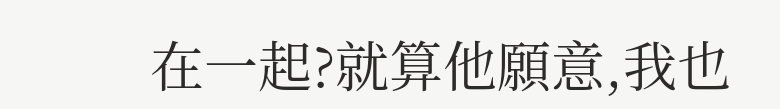在一起?就算他願意,我也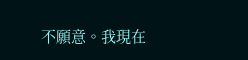不願意。我現在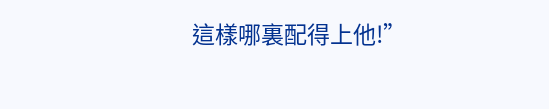這樣哪裏配得上他!”